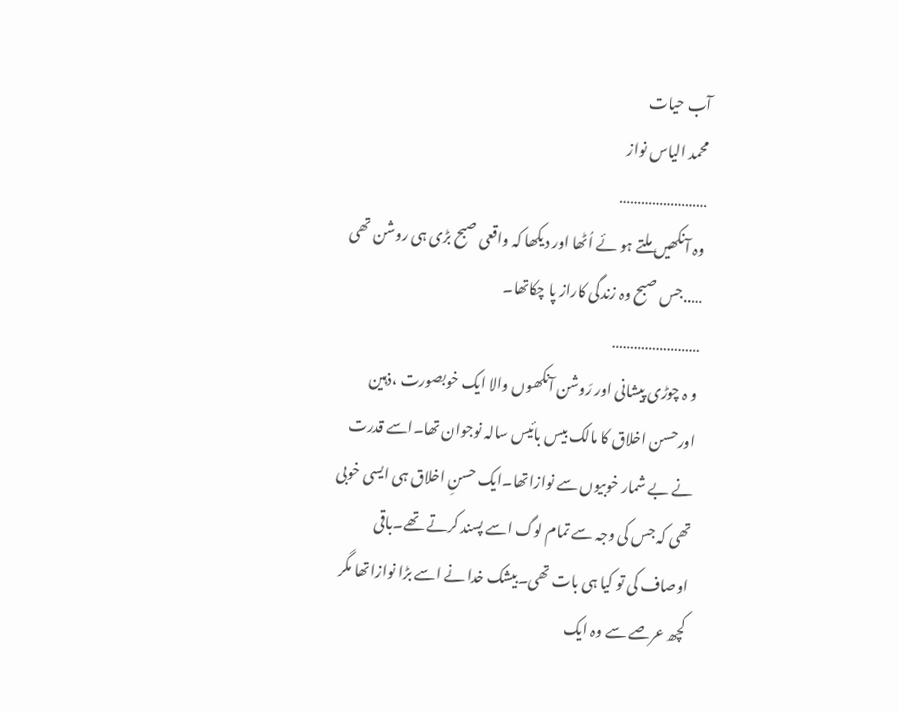آب حیات
محمد الیاس نواز
……………………
وہ آنکھیں ملتے ہو ئے اُٹھا اور دیکھا کہ واقعی صبح بڑی ہی روشن تھی …..جس صبح وہ زندگی کاراز پا چکاتھا۔
……………………
و ہ چوڑی پیشانی اور رَوشن آنکھوں والا ایک خوبصورت ،ذہین اورحسن اخلاق کا مالک بیس بائیس سالہ نوجوان تھا۔اسے قدرت نے بے شمار خوبیوں سے نوازاتھا۔ایک حسنِ اخلاق ہی ایسی خوبی تھی کہ جس کی وجہ سے تمام لوگ اسے پسند کرتے تھے۔باقی اوصاف کی تو کیا ہی بات تھی۔بیشک خدا نے اسے بڑا نوازاتھا مگر کچھ عرصے سے وہ ایک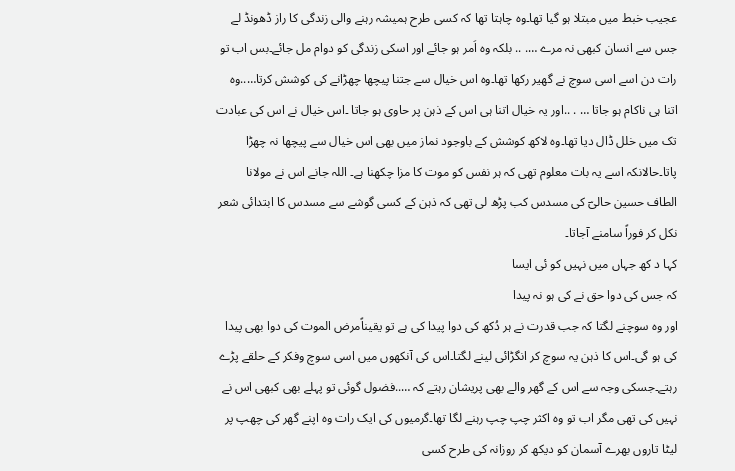عجیب خبط میں مبتلا ہو گیا تھا۔وہ چاہتا تھا کہ کسی طرح ہمیشہ رہنے والی زندگی کا راز ڈھونڈ لے جس سے انسان کبھی نہ مرے …. .. بلکہ وہ اَمر ہو جائے اور اسکی زندگی کو دوام مل جائے۔بس اب تو رات دن اسے اسی سوچ نے گھیر رکھا تھا۔وہ اس خیال سے جتنا پیچھا چھڑانے کی کوشش کرتا…..وہ اتنا ہی ناکام ہو جاتا … . ..اور یہ خیال اتنا ہی اس کے ذہن پر حاوی ہو جاتا ۔اس خیال نے اس کی عبادت تک میں خلل ڈال دیا تھا۔وہ لاکھ کوشش کے باوجود نماز میں بھی اس خیال سے پیچھا نہ چھڑا پاتا۔حالانکہ اسے یہ بات معلوم تھی کہ ہر نفس کو موت کا مزا چکھنا ہے۔ اللہ جانے اس نے مولانا الطاف حسین حالیؔ کی مسدس کب پڑھ لی تھی کہ ذہن کے کسی گوشے سے مسدس کا ابتدائی شعر نکل کر فوراً سامنے آجاتا۔
کہا د کھ جہاں میں نہیں کو ئی ایسا
کہ جس کی دوا حق نے کی ہو نہ پیدا
اور وہ سوچنے لگتا کہ جب قدرت نے ہر دُکھ کی دوا پیدا کی ہے تو یقیناًمرض الموت کی دوا بھی پیدا کی ہو گی۔اس کا ذہن یہ سوچ کر انگڑائی لینے لگتا۔اس کی آنکھوں میں اسی سوچ وفکر کے حلقے پڑے رہتے۔جسکی وجہ سے اس کے گھر والے بھی پریشان رہتے کہ …..فضول گوئی تو پہلے بھی کبھی اس نے نہیں کی تھی مگر اب تو وہ اکثر چپ چپ رہنے لگا تھا۔گرمیوں کی ایک رات وہ اپنے گھر کی چھپ پر لیٹا تاروں بھرے آسمان کو دیکھ کر روزانہ کی طرح کسی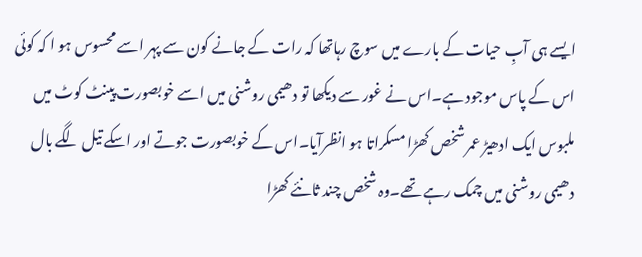ایسے ہی آبِ حیات کے بارے میں سوچ رہاتھا کہ رات کے جانے کون سے پہر اسے محسوس ہو ا کہ کوئی اس کے پاس موجود ہے۔اس نے غور سے دیکھا تو دھیمی روشنی میں اسے خوبصورت پینٹ کوٹ میں ملبوس ایک ادھیڑ عمر شخص کھڑا مسکراتا ہو انظرآیا۔اس کے خوبصورت جوتے اور اسکے تیل لگے بال دھیمی روشنی میں چمک رہے تھے۔وہ شخص چند ثانئے کھڑا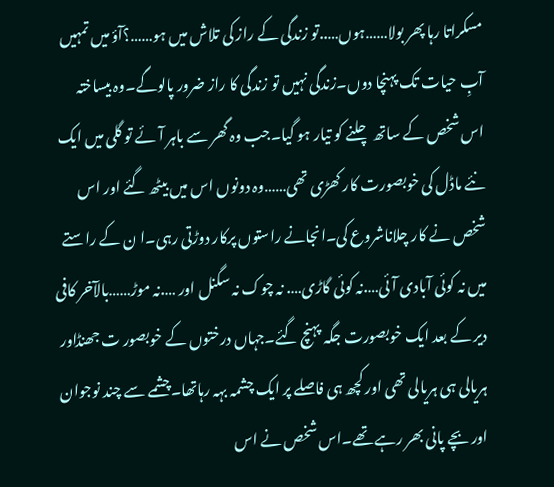مسکراتا رہا پھر بولا……ہوں…..تو زندگی کے راز کی تلاش میں ہو……؟آؤ میں تمہیں آبِ حیات تک پہنچا دوں۔زندگی نہیں تو زندگی کا راز ضرور پالوگے۔وہ بیساختہ اس شخص کے ساتھ چلنے کو تیار ہو گیا۔جب وہ گھر سے باہر آئے تو گلی میں ایک نئے ماڈل کی خوبصورت کار کھڑی تھی……وہ دونوں اس میں بیٹھ گئے اور اس شخص نے کار چلاناشروع کی۔انجانے راستوں پرکار دوڑتی رہی۔ا ن کے راستے میں نہ کوئی آبادی آئی….نہ کوئی گاڑی…. نہ چوک نہ سگنل اور ….نہ موڑ……بالآخر کافی دیر کے بعد ایک خوبصورت جگہ پہنچ گئے۔جہاں درختوں کے خوبصور ت جھنڈاور ہریالی ہی ہریالی تھی اور کچھ ہی فاصلے پر ایک چشمہ بہہ رہاتھا۔چشمے سے چند نوجوان اور بچے پانی بھر رہے تھے۔اس شخص نے اس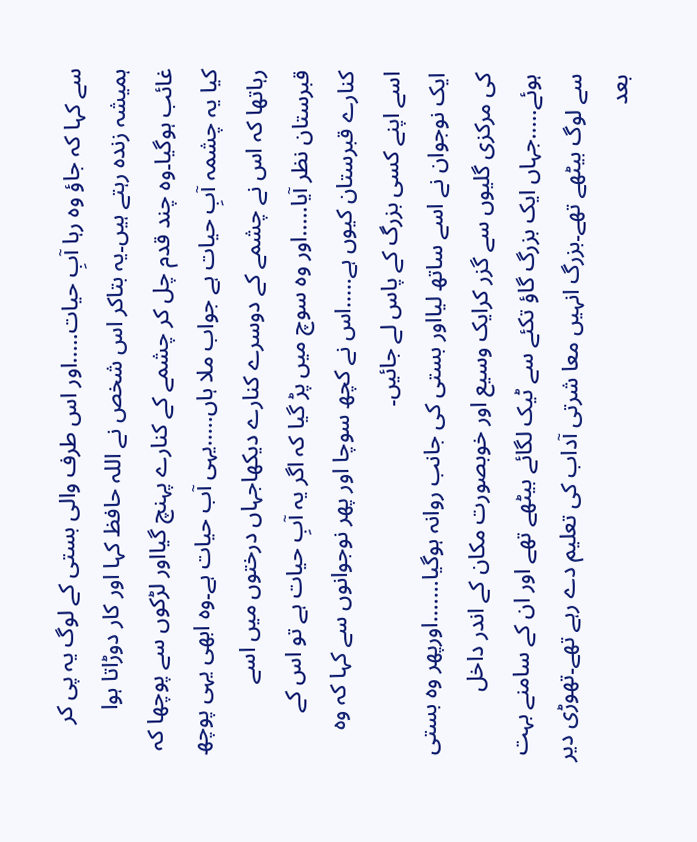سے کہا کہ جاؤ وہ رہا آبِ حیات…..اور اس طرف والی بستی کے لوگ یہ پی کر ہمیشہ زندہ رہتے ہیں۔یہ بتاکر اس شخص نے اللہ حافظ کہا اور کار دوڑاتا ہوا غائب ہوگیا۔وہ چند قدم چل کر چشمے کے کنارے پہنچ گیااور لڑکوں سے پوچھا کہ کیا یہ چشمہ آبِ حیات ہے جواب ملا ہاں…..یہی آب حیات ہے۔وہ ابھی یہی پوچھ رہاتھا کہ اس نے چشمے کے دوسرے کنارے دیکھاجہاں درختوں میں اسے قبرستان نظر آیا…..اور وہ سوچ میں پڑ گیا کہ اگر یہ آبِ حیات ہے تو اس کے کنارے قبرستان کیوں ہے…..اس نے کچھ سوچا اور پھر نوجوانوں سے کہا کہ وہ اسے اپنے کسی بزرگ کے پاس لے جائیں۔
ایک نوجوان نے اسے ساتھ لیااور بستی کی جانب روانہ ہوگیا…….اورپھر وہ بستی کی مرکزی گلیوں سے گزر کرایک وسیع اور خوبصورت مکان کے اندر داخل ہوئے…..جہاں ایک بزرگ گاؤ تکئے سے ٹیک لگائے بیٹھے تھے اور ان کے سامنے بہت سے لوگ بیٹھے تھے۔بزرگ انہیں معا شرتی آداب کی تعلیم دے رہے تھے۔تھوڑی دیر بعد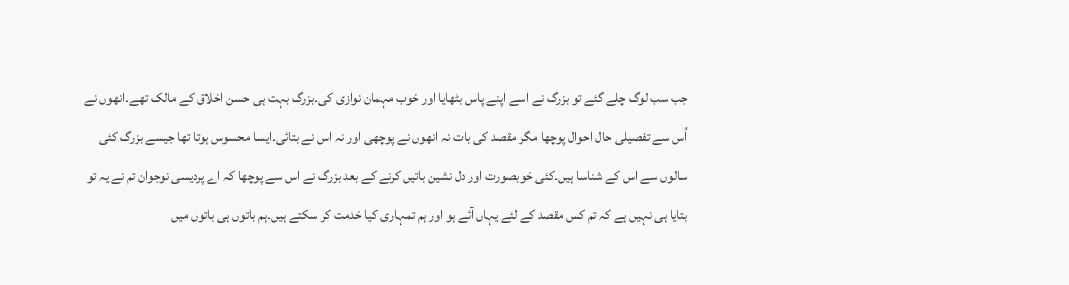جب سب لوگ چلے گئے تو بزرگ نے اسے اپنے پاس بٹھایا اور خوب مہمان نوازی کی۔بزرگ بہت ہی حسن اخلاق کے مالک تھے۔انھوں نے اُس سے تفصیلی حال احوال پوچھا مگر مقصد کی بات نہ انھوں نے پوچھی اور نہ اس نے بتائی۔ایسا محسوس ہوتا تھا جیسے بزرگ کئی سالوں سے اس کے شناسا ہیں۔کئی خوبصورت اور دل نشین باتیں کرنے کے بعد بزرگ نے اس سے پوچھا کہ اے پردیسی نوجوان تم نے یہ تو بتایا ہی نہیں ہے کہ تم کس مقصد کے لئے یہاں آئے ہو اور ہم تمہاری کیا خدمت کر سکتے ہیں۔ہم باتوں ہی باتوں میں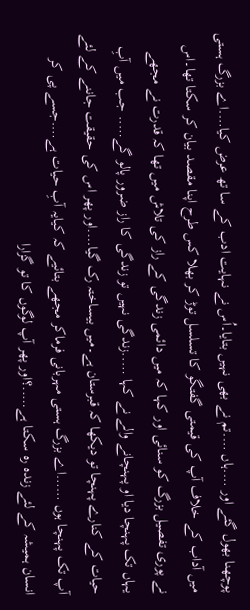پوچھنا بھول گئے اور ….ہاں ….تم نے بھی نہیں بتایا۔اُس نے نہایت ادب کے سا تھ عرض کیا….اے بزرگ ہستی میں آداب کے خلاف آپ کی قیمتی گفتگو کا تسلسل توڑ کر بھلا کس طرح اپنا مقصد بیان کر سکتا تھا۔اس نے پوری تفصیل بزرگ کو سنائی اور کہا کہ میں دائمی زندگی کے راز کی تلاش میں تھا کہ قدرت نے مجھے یہاں تک پہنچا دیا او پہنچانے والے نے کہا …..زندگی نہیں تو زندگی کا راز ضرور پالو گے….. جب میں آبِ حیات کے کنارے پہنچا تو دیکھا کہ قبرستان ہے۔میں بیساختہ رک گیا….اور پھر اس کی حقیقت جاننے کے لئے آپ تک پہنچا ہوں ……اے بزرگ ہستی مہربانی فرماکر مجھے بتائیے کہ کیایہ آبِ حیات ہے….جسے پی کر انسان ہمیشہ کے لئے زندہ رہ سکتا ہے…..؟اور پھر آپ لوگوں کا تو گزارا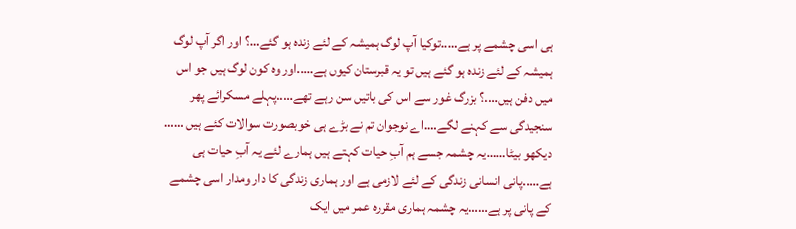ہی اسی چشمے پر ہے…..توکیا آپ لوگ ہمیشہ کے لئے زندہ ہو گئے…؟ اور اگر آپ لوگ ہمیشہ کے لئے زندہ ہو گئے ہیں تو یہ قبرستان کیوں ہے…..اور وہ کون لوگ ہیں جو اس میں دفن ہیں….؟ بزرگ غور سے اس کی باتیں سن رہے تھے…..پہلے مسکرائے پھر سنجیدگی سے کہنے لگے….اے نوجوان تم نے بڑے ہی خوبصورت سوالات کئے ہیں …… دیکھو بیٹا……یہ چشمہ جسے ہم آبِ حیات کہتے ہیں ہمارے لئے یہ آبِ حیات ہی ہے…..پانی انسانی زندگی کے لئے لازمی ہے اور ہماری زندگی کا دار ومدار اسی چشمے کے پانی پر ہے……یہ چشمہ ہماری مقررہ عمر میں ایک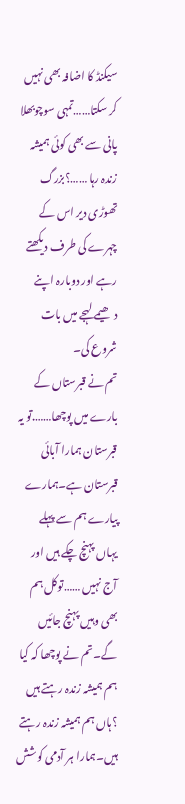سیکنڈ کا اضافہ بھی نہیں کر سکتا……تمہی سوچوبھلا پانی سے بھی کوئی ہمیشہ زندہ رہا ……؟بزرگ تھوڑی دیر اس کے چہرے کی طرف دیکھتے رہے اور دوبارہ اپنے دھیمے لہجے میں بات شروع کی۔
تم نے قبرستاں کے بارے میں پوچھا…….تو یہ قبرستان ہمارا آبائی قبرستان ہے۔ہمارے پیارے ہم سے پہلے یہاں پہنچ چکے ہیں اور آج نہیں ……توکل ہم بھی وہیں پہنچ جائیں گے۔تم نے پوچھا کہ کیا ہم ہمیشہ زندہ رہتے ہیں ؟ہاں ہم ہمیشہ زندہ رہتے ہیں۔ہمارا ہر آدمی کوشش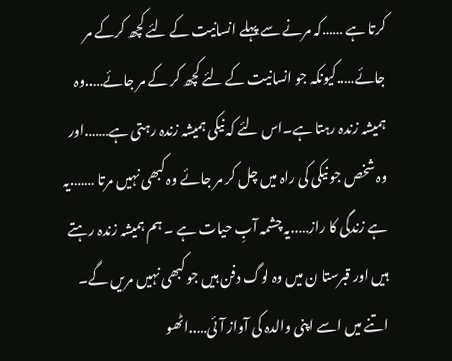کرتا ہے ……کہ مرنے سے پہلے انسانیت کے لئے کچھ کرکے مر جائے…..کیونکہ جو انسانیت کے لئے کچھ کر کے مر جائے…..وہ ہمیشہ زندہ رہتا ہے۔اس لئے کہ نیکی ہمیشہ زندہ رہتی ہے…….اور وہ شخص جو نیکی کی راہ میں چل کر مر جائے وہ کبھی نہیں مرتا …….یہ ہے زندگی کا راز…..یہ چشمہ آبِ حیات ہے ۔ ہم ہمیشہ زندہ رہتے ہیں اور قبرستا ن میں وہ لوگ دفن ہیں جو کبھی نہیں مریں گے۔
اتنے میں اسے اپنی والدہ کی آواز آئی…..اٹھو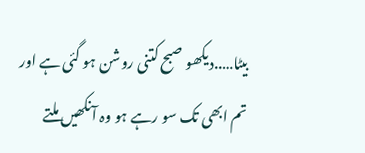بیٹا…..دیکھو صبح کتنی روشن ہو گئی ہے اور تم ابھی تک سو رہے ہو وہ آنکھیں ملتے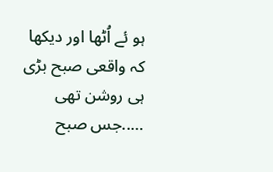ہو ئے اُٹھا اور دیکھا کہ واقعی صبح بڑی ہی روشن تھی …..جس صبح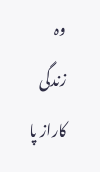وہ زندگی کاراز پا